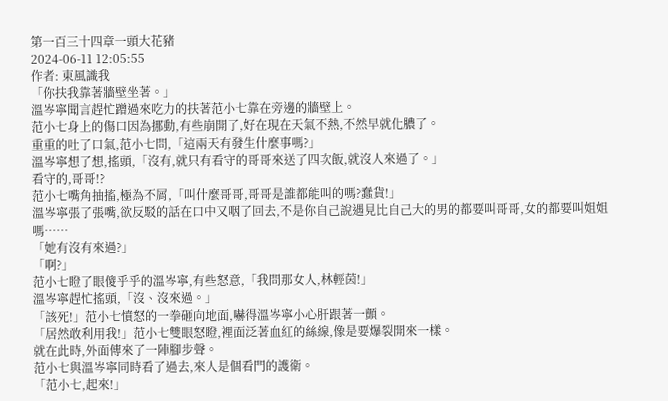第一百三十四章一頭大花豬
2024-06-11 12:05:55
作者: 東風識我
「你扶我靠著牆壁坐著。」
溫岑寧聞言趕忙蹭過來吃力的扶著范小七靠在旁邊的牆壁上。
范小七身上的傷口因為挪動,有些崩開了,好在現在天氣不熱,不然早就化膿了。
重重的吐了口氣,范小七問,「這兩天有發生什麼事嗎?」
溫岑寧想了想,搖頭,「沒有,就只有看守的哥哥來送了四次飯,就沒人來過了。」
看守的,哥哥!?
范小七嘴角抽搐,極為不屑,「叫什麼哥哥,哥哥是誰都能叫的嗎?蠢貨!」
溫岑寧張了張嘴,欲反駁的話在口中又咽了回去,不是你自己說遇見比自己大的男的都要叫哥哥,女的都要叫姐姐嗎……
「她有沒有來過?」
「啊?」
范小七瞪了眼傻乎乎的溫岑寧,有些怒意,「我問那女人,林輕茵!」
溫岑寧趕忙搖頭,「沒、沒來過。」
「該死!」范小七憤怒的一拳砸向地面,嚇得溫岑寧小心肝跟著一顫。
「居然敢利用我!」范小七雙眼怒瞪,裡面泛著血紅的絲線,像是要爆裂開來一樣。
就在此時,外面傳來了一陣腳步聲。
范小七與溫岑寧同時看了過去,來人是個看門的護衛。
「范小七,起來!」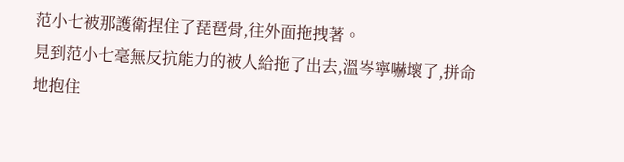范小七被那護衛捏住了琵琶骨,往外面拖拽著。
見到范小七毫無反抗能力的被人給拖了出去,溫岑寧嚇壞了,拼命地抱住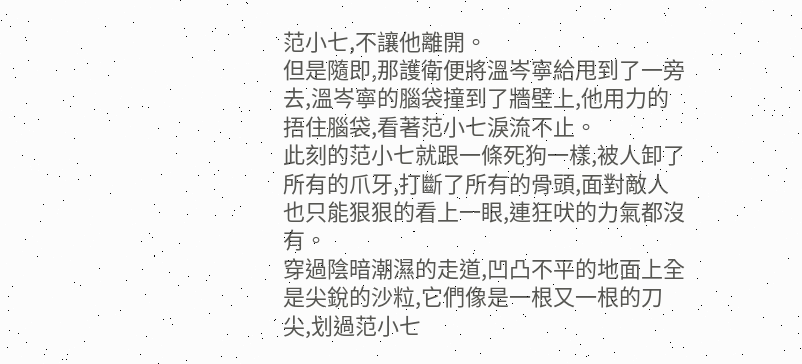范小七,不讓他離開。
但是隨即,那護衛便將溫岑寧給甩到了一旁去,溫岑寧的腦袋撞到了牆壁上,他用力的捂住腦袋,看著范小七淚流不止。
此刻的范小七就跟一條死狗一樣,被人卸了所有的爪牙,打斷了所有的骨頭,面對敵人也只能狠狠的看上一眼,連狂吠的力氣都沒有。
穿過陰暗潮濕的走道,凹凸不平的地面上全是尖銳的沙粒,它們像是一根又一根的刀尖,划過范小七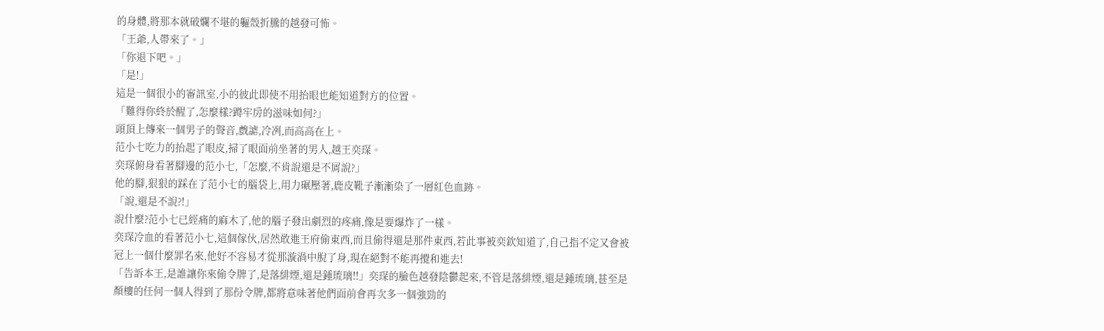的身體,將那本就破爛不堪的軀殼折騰的越發可怖。
「王爺,人帶來了。」
「你退下吧。」
「是!」
這是一個很小的審訊室,小的彼此即使不用抬眼也能知道對方的位置。
「難得你終於醒了,怎麼樣?蹲牢房的滋味如何?」
頭頂上傳來一個男子的聲音,戲謔,冷冽,而高高在上。
范小七吃力的抬起了眼皮,掃了眼面前坐著的男人,越王奕琛。
奕琛俯身看著腳邊的范小七,「怎麼,不肯說還是不屑說?」
他的腳,狠狠的踩在了范小七的腦袋上,用力碾壓著,鹿皮靴子漸漸染了一層紅色血跡。
「說,還是不說?!」
說什麼?范小七已經痛的麻木了,他的腦子發出劇烈的疼痛,像是要爆炸了一樣。
奕琛冷血的看著范小七,這個傢伙,居然敢進王府偷東西,而且偷得還是那件東西,若此事被奕欽知道了,自己指不定又會被冠上一個什麼罪名來,他好不容易才從那漩渦中脫了身,現在絕對不能再攪和進去!
「告訴本王,是誰讓你來偷令牌了,是落緋煙,還是鍾琉璃!!」奕琛的臉色越發陰鬱起來,不管是落緋煙,還是鍾琉璃,甚至是顏樓的任何一個人得到了那份令牌,都將意味著他們面前會再次多一個強勁的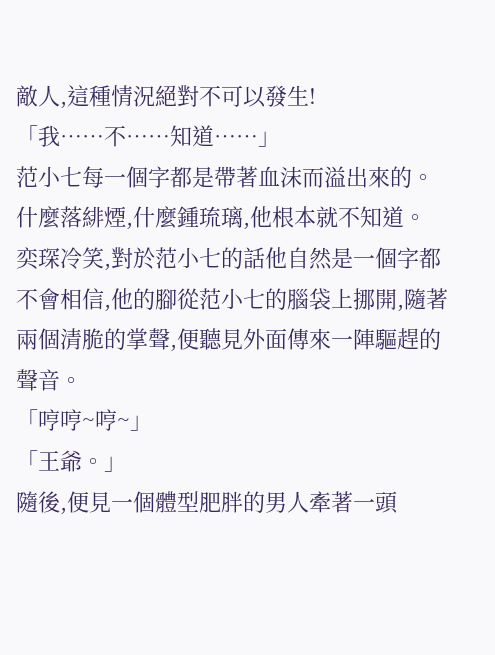敵人,這種情況絕對不可以發生!
「我……不……知道……」
范小七每一個字都是帶著血沫而溢出來的。
什麼落緋煙,什麼鍾琉璃,他根本就不知道。
奕琛冷笑,對於范小七的話他自然是一個字都不會相信,他的腳從范小七的腦袋上挪開,隨著兩個清脆的掌聲,便聽見外面傳來一陣驅趕的聲音。
「哼哼~哼~」
「王爺。」
隨後,便見一個體型肥胖的男人牽著一頭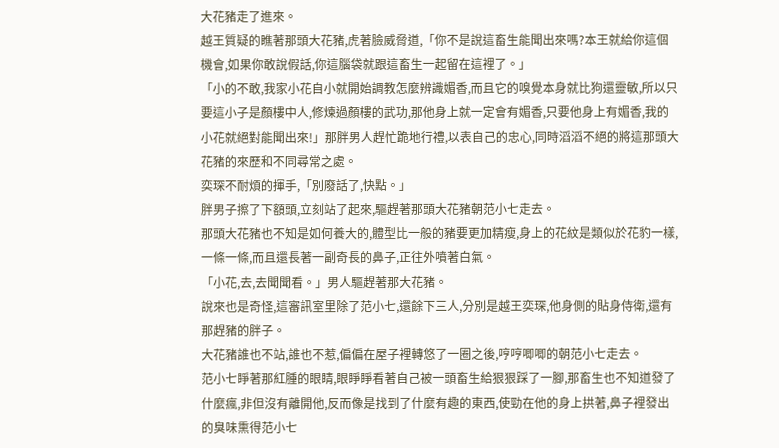大花豬走了進來。
越王質疑的瞧著那頭大花豬,虎著臉威脅道,「你不是說這畜生能聞出來嗎?本王就給你這個機會,如果你敢說假話,你這腦袋就跟這畜生一起留在這裡了。」
「小的不敢,我家小花自小就開始調教怎麼辨識媚香,而且它的嗅覺本身就比狗還靈敏,所以只要這小子是顏樓中人,修煉過顏樓的武功,那他身上就一定會有媚香,只要他身上有媚香,我的小花就絕對能聞出來!」那胖男人趕忙跪地行禮,以表自己的忠心,同時滔滔不絕的將這那頭大花豬的來歷和不同尋常之處。
奕琛不耐煩的揮手,「別廢話了,快點。」
胖男子擦了下額頭,立刻站了起來,驅趕著那頭大花豬朝范小七走去。
那頭大花豬也不知是如何養大的,體型比一般的豬要更加精瘦,身上的花紋是類似於花豹一樣,一條一條,而且還長著一副奇長的鼻子,正往外噴著白氣。
「小花,去,去聞聞看。」男人驅趕著那大花豬。
說來也是奇怪,這審訊室里除了范小七,還餘下三人,分別是越王奕琛,他身側的貼身侍衛,還有那趕豬的胖子。
大花豬誰也不站,誰也不惹,偏偏在屋子裡轉悠了一圈之後,哼哼唧唧的朝范小七走去。
范小七睜著那紅腫的眼睛,眼睜睜看著自己被一頭畜生給狠狠踩了一腳,那畜生也不知道發了什麼瘋,非但沒有離開他,反而像是找到了什麼有趣的東西,使勁在他的身上拱著,鼻子裡發出的臭味熏得范小七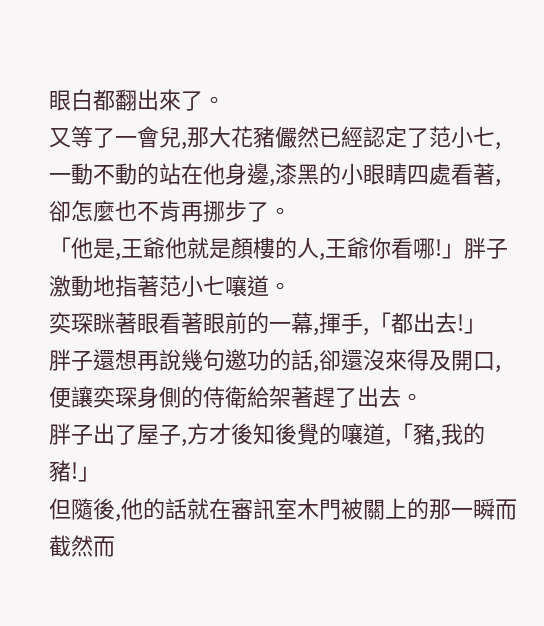眼白都翻出來了。
又等了一會兒,那大花豬儼然已經認定了范小七,一動不動的站在他身邊,漆黑的小眼睛四處看著,卻怎麼也不肯再挪步了。
「他是,王爺他就是顏樓的人,王爺你看哪!」胖子激動地指著范小七嚷道。
奕琛眯著眼看著眼前的一幕,揮手,「都出去!」
胖子還想再說幾句邀功的話,卻還沒來得及開口,便讓奕琛身側的侍衛給架著趕了出去。
胖子出了屋子,方才後知後覺的嚷道,「豬,我的豬!」
但隨後,他的話就在審訊室木門被關上的那一瞬而截然而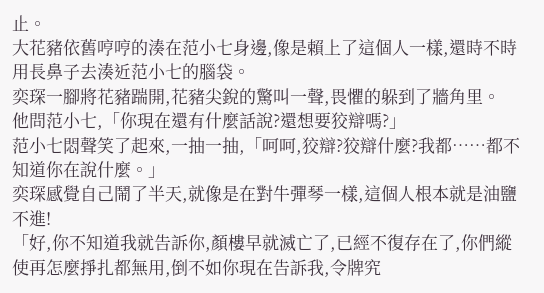止。
大花豬依舊哼哼的湊在范小七身邊,像是賴上了這個人一樣,還時不時用長鼻子去湊近范小七的腦袋。
奕琛一腳將花豬踹開,花豬尖銳的驚叫一聲,畏懼的躲到了牆角里。
他問范小七,「你現在還有什麼話說?還想要狡辯嗎?」
范小七悶聲笑了起來,一抽一抽,「呵呵,狡辯?狡辯什麼?我都……都不知道你在說什麼。」
奕琛感覺自己鬧了半天,就像是在對牛彈琴一樣,這個人根本就是油鹽不進!
「好,你不知道我就告訴你,顏樓早就滅亡了,已經不復存在了,你們縱使再怎麼掙扎都無用,倒不如你現在告訴我,令牌究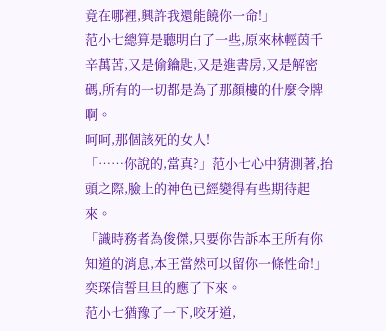竟在哪裡,興許我還能饒你一命!」
范小七總算是聽明白了一些,原來林輕茵千辛萬苦,又是偷鑰匙,又是進書房,又是解密碼,所有的一切都是為了那顏樓的什麼令牌啊。
呵呵,那個該死的女人!
「……你說的,當真?」范小七心中猜測著,抬頭之際,臉上的神色已經變得有些期待起來。
「識時務者為俊傑,只要你告訴本王所有你知道的消息,本王當然可以留你一條性命!」奕琛信誓旦旦的應了下來。
范小七猶豫了一下,咬牙道,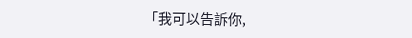「我可以告訴你,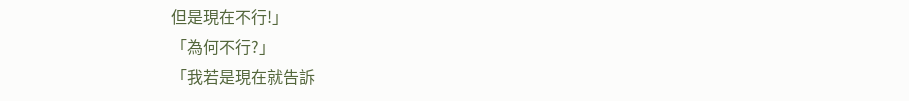但是現在不行!」
「為何不行?」
「我若是現在就告訴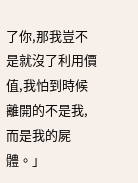了你,那我豈不是就沒了利用價值,我怕到時候離開的不是我,而是我的屍體。」